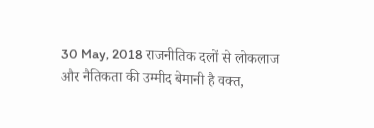30 May, 2018 राजनीतिक दलों से लोकलाज और नैतिकता की उम्मीद बेमानी है वक्त,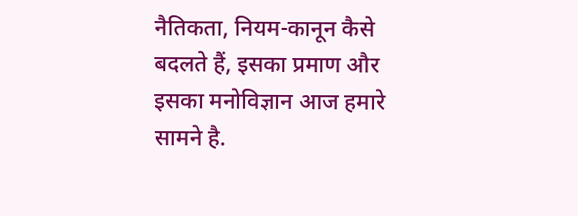नैतिकता, नियम-कानून कैसे बदलते हैं, इसका प्रमाण और इसका मनोविज्ञान आज हमारे सामने है.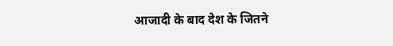आजादी के बाद देश के जितने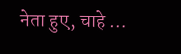नेता हुए, चाहे …